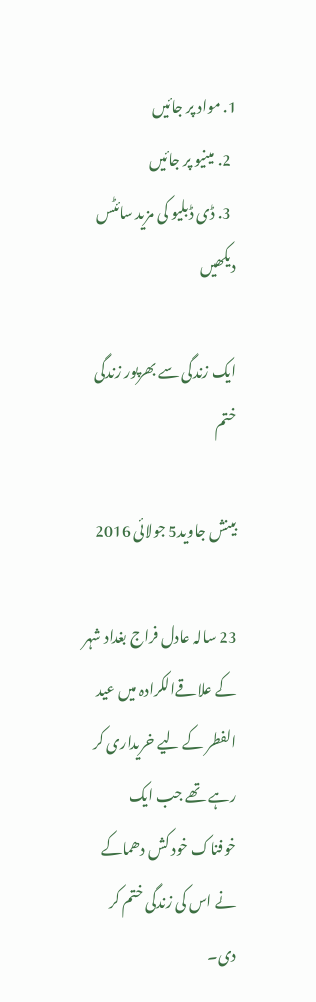1. مواد پر جائیں
  2. مینیو پر جائیں
  3. ڈی ڈبلیو کی مزید سائٹس دیکھیں

ایک زندگی سے بھرپور زندگی ختم

بینش جاوید5 جولائی 2016

23 سالہ عادل فراج بغداد شہر کے علاقےالکرادہ میں عید الفطر کے لیے خریداری کر رہے تھے جب ایک خوفناک خود کش دھماکے نے اس کی زندگی ختم کر دی۔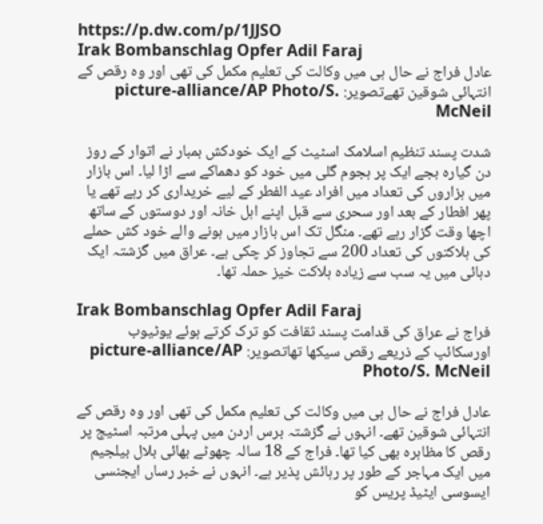https://p.dw.com/p/1JJSO
Irak Bombanschlag Opfer Adil Faraj
عادل فراج نے حال ہی میں وکالت کی تعلیم مکمل کی تھی اور وہ رقص کے انتہائی شوقین تھےتصویر: picture-alliance/AP Photo/S. McNeil

شدت پسند تنظیم اسلامک اسٹیٹ کے ایک خودکش بمبار نے اتوار کے روز دن گیارہ بجے ایک پر ہجوم گلی میں خود کو دھماکے سے اڑا لیا۔ اس بازار میں ہزاروں کی تعداد میں افراد عید الفطر کے لیے خریداری کر رہے تھے یا پھر افطار کے بعد اور سحری سے قبل اپنے اہل خانہ اور دوستوں کے ساتھ اچھا وقت گزار رہے تھے۔ منگل تک اس بازار میں ہونے والے خود کش حملے کی ہلاکتوں کی تعداد 200 سے تجاوز کر چکی ہے۔ عراق میں گزشتہ ایک دہائی میں یہ سب سے زیادہ ہلاکت خیز ‌حملہ تھا۔

Irak Bombanschlag Opfer Adil Faraj
فراج نے عراق کی قدامت پسند ثقافت کو ترک کرتے ہوئے یوٹیوب اورسکائپ کے ذریعے رقص سیکھا تھاتصویر: picture-alliance/AP Photo/S. McNeil

عادل فراج نے حال ہی میں وکالت کی تعلیم مکمل کی تھی اور وہ رقص کے انتہائی شوقین تھے۔ انہوں نے گزشتہ برس اردن میں پہلی مرتبہ اسٹیج پر رقص کا مظاہرہ بھی کیا تھا۔ فراج کے 18 سالہ چھوٹے بھائی بلال بیلجیم میں ایک مہاجر کے طور پر رہائش پذیر ہے۔ انہوں نے خبر رساں ایجنسی ایسوسی ایٹیڈ پریس کو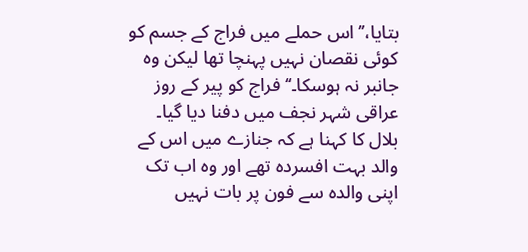بتایا،’’ اس حملے میں فراج کے جسم کو کوئی نقصان نہیں پہنچا تھا لیکن وہ جانبر نہ ہوسکا۔‘‘ فراج کو پیر کے روز عراقی شہر نجف میں دفنا دیا گیا۔ بلال کا کہنا ہے کہ جنازے میں اس کے والد بہت افسردہ تھے اور وہ اب تک اپنی والدہ سے فون پر بات نہیں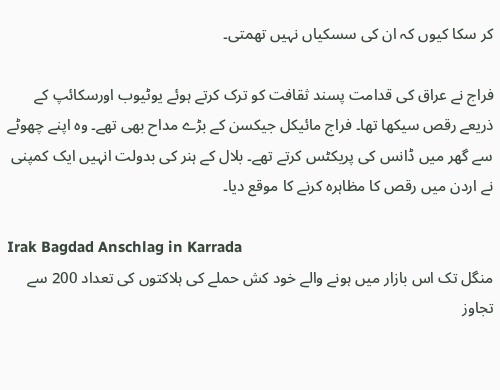کر سکا کیوں کہ ان کی سسکیاں نہیں تھمتی۔

فراج نے عراق کی قدامت پسند ثقافت کو ترک کرتے ہوئے یوٹیوب اورسکائپ کے ذریعے رقص سیکھا تھا۔ فراج مائیکل جیکسن کے بڑے مداح بھی تھے۔ وہ اپنے چھوٹے سے گھر میں ڈانس کی پریکٹس کرتے تھے۔ بلال کے ہنر کی بدولت انہیں ایک کمپنی نے اردن میں رقص کا مظاہرہ کرنے کا موقع دیا۔

Irak Bagdad Anschlag in Karrada
منگل تک اس بازار میں ہونے والے خود کش حملے کی ہلاکتوں کی تعداد 200 سے تجاوز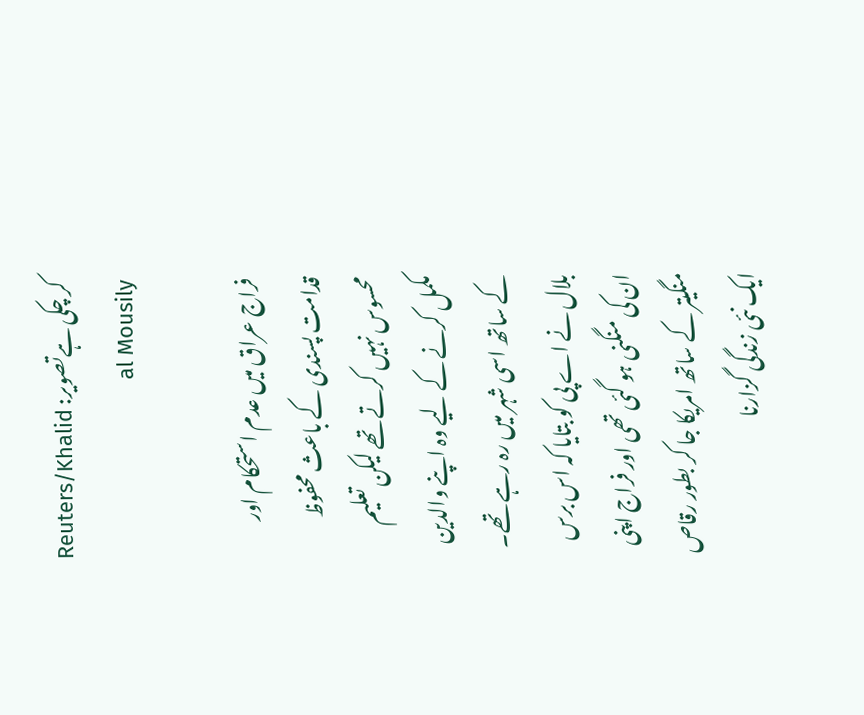کر چکی ہےتصویر: Reuters/Khalid al Mousily

فراج عراق میں عدم استحکام اور قدامت پسندی کے باعث محفوظ محسوس نہیں کرتے تھے لیکن تعلیم مکمل کرنے کے لیے وہ اپنے والدین کے ساتھ اسی شہر میں رہ رہے تھے۔ بلال نے اے پی کو بتایا کہ اس برس ان کی منگنی ہو گئی تھی اور فراج اپنی منگیتر کے ساتھ امریکا جا کر بطور رقاص ایک نئی زندگی گزارنا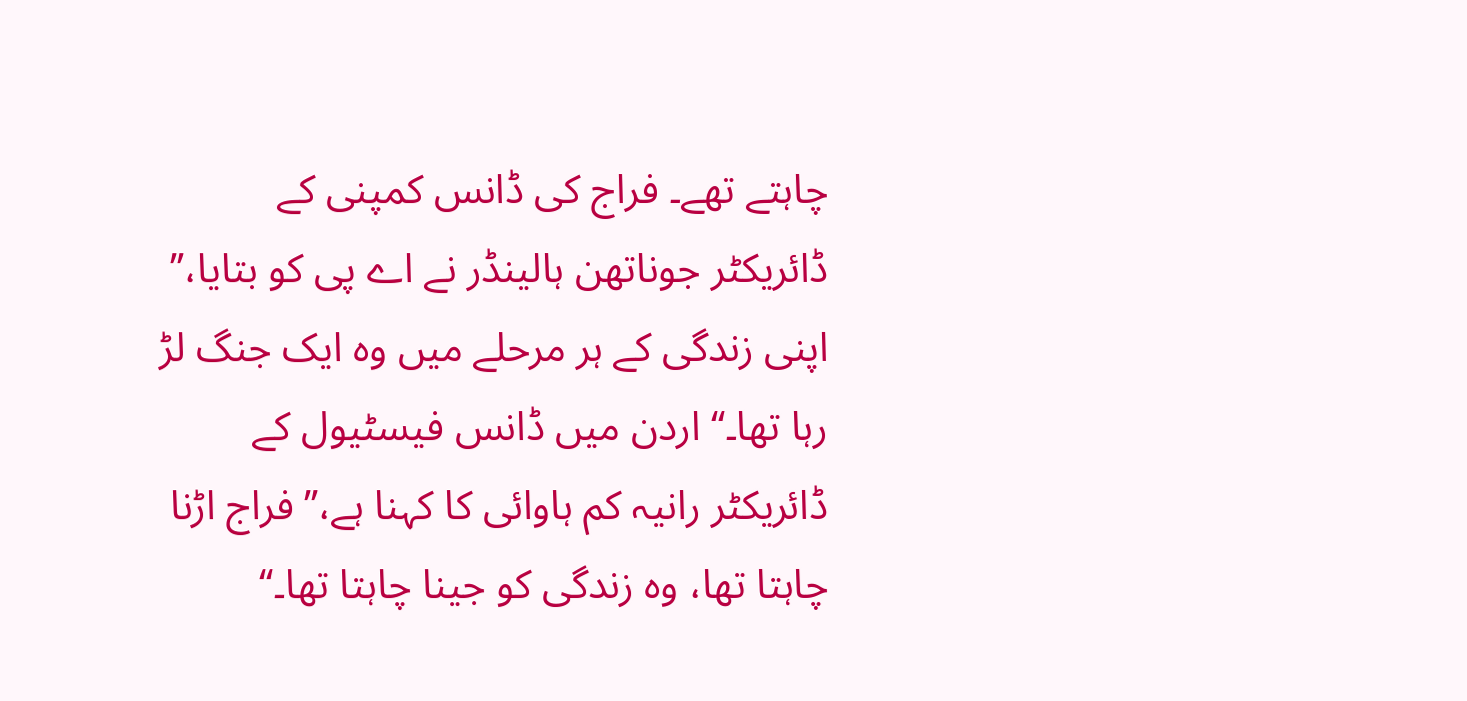چاہتے تھے۔ فراج کی ڈانس کمپنی کے ڈائریکٹر جوناتھن ہالینڈر نے اے پی کو بتایا،’’ اپنی زندگی کے ہر مرحلے میں وہ ایک جنگ لڑ رہا تھا۔‘‘ اردن میں ڈانس فیسٹیول کے ڈائریکٹر رانیہ کم ہاوائی کا کہنا ہے،’’ فراج اڑنا چاہتا تھا، وہ زندگی کو جینا چاہتا تھا۔‘‘